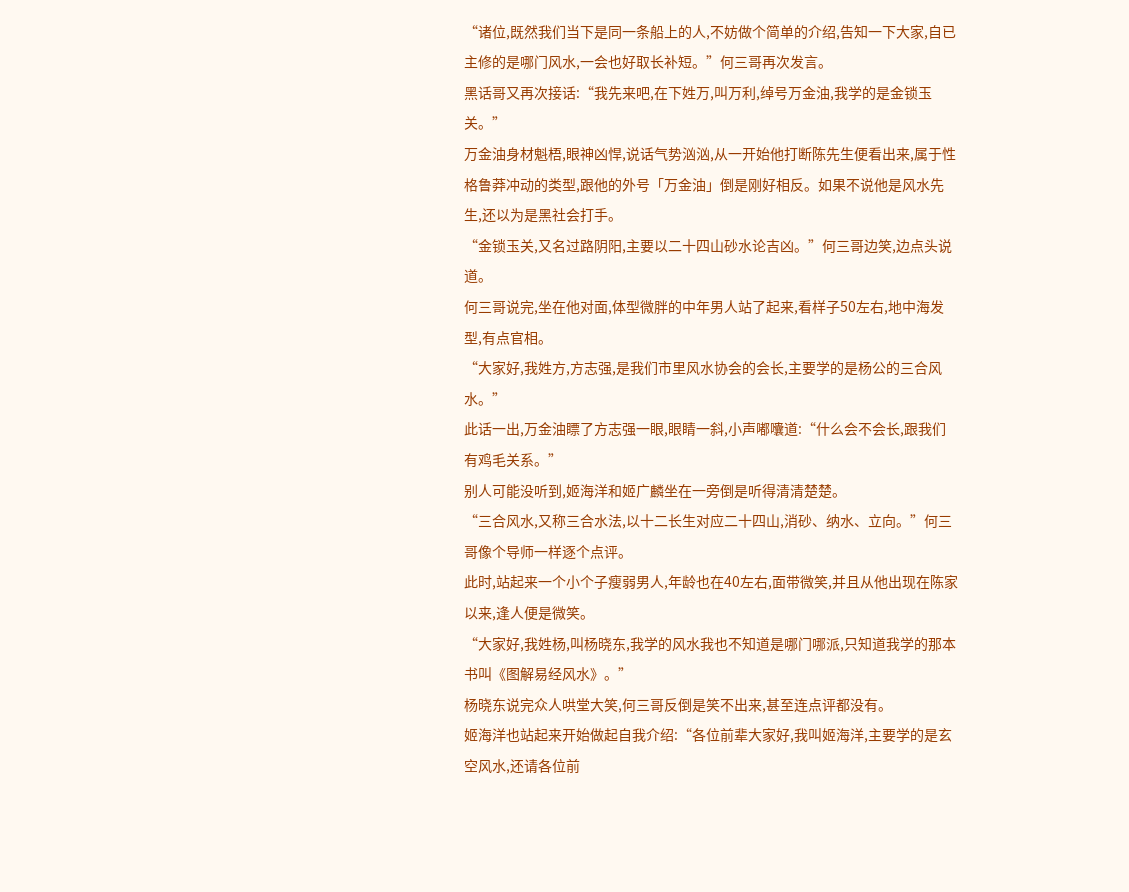“诸位,既然我们当下是同一条船上的人,不妨做个简单的介绍,告知一下大家,自已主修的是哪门风水,一会也好取长补短。”何三哥再次发言。
黑话哥又再次接话:“我先来吧,在下姓万,叫万利,绰号万金油,我学的是金锁玉关。”
万金油身材魁梧,眼神凶悍,说话气势汹汹,从一开始他打断陈先生便看出来,属于性格鲁莽冲动的类型,跟他的外号「万金油」倒是刚好相反。如果不说他是风水先生,还以为是黑社会打手。
“金锁玉关,又名过路阴阳,主要以二十四山砂水论吉凶。”何三哥边笑,边点头说道。
何三哥说完,坐在他对面,体型微胖的中年男人站了起来,看样子50左右,地中海发型,有点官相。
“大家好,我姓方,方志强,是我们市里风水协会的会长,主要学的是杨公的三合风水。”
此话一出,万金油瞟了方志强一眼,眼睛一斜,小声嘟囔道:“什么会不会长,跟我们有鸡毛关系。”
别人可能没听到,姬海洋和姬广麟坐在一旁倒是听得清清楚楚。
“三合风水,又称三合水法,以十二长生对应二十四山,消砂、纳水、立向。”何三哥像个导师一样逐个点评。
此时,站起来一个小个子瘦弱男人,年龄也在40左右,面带微笑,并且从他出现在陈家以来,逢人便是微笑。
“大家好,我姓杨,叫杨晓东,我学的风水我也不知道是哪门哪派,只知道我学的那本书叫《图解易经风水》。”
杨晓东说完众人哄堂大笑,何三哥反倒是笑不出来,甚至连点评都没有。
姬海洋也站起来开始做起自我介绍:“各位前辈大家好,我叫姬海洋,主要学的是玄空风水,还请各位前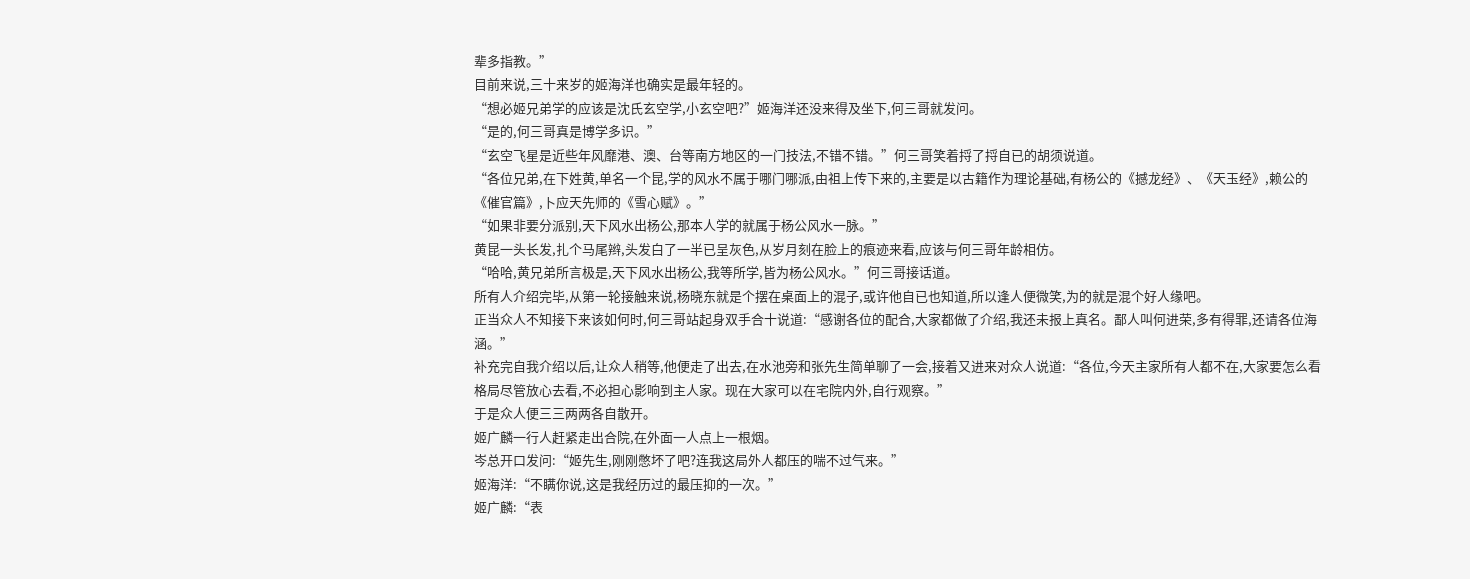辈多指教。”
目前来说,三十来岁的姬海洋也确实是最年轻的。
“想必姬兄弟学的应该是沈氏玄空学,小玄空吧?”姬海洋还没来得及坐下,何三哥就发问。
“是的,何三哥真是博学多识。”
“玄空飞星是近些年风靡港、澳、台等南方地区的一门技法,不错不错。”何三哥笑着捋了捋自已的胡须说道。
“各位兄弟,在下姓黄,单名一个昆,学的风水不属于哪门哪派,由祖上传下来的,主要是以古籍作为理论基础,有杨公的《撼龙经》、《天玉经》,赖公的《催官篇》,卜应天先师的《雪心赋》。”
“如果非要分派别,天下风水出杨公,那本人学的就属于杨公风水一脉。”
黄昆一头长发,扎个马尾辫,头发白了一半已呈灰色,从岁月刻在脸上的痕迹来看,应该与何三哥年龄相仿。
“哈哈,黄兄弟所言极是,天下风水出杨公,我等所学,皆为杨公风水。”何三哥接话道。
所有人介绍完毕,从第一轮接触来说,杨晓东就是个摆在桌面上的混子,或许他自已也知道,所以逢人便微笑,为的就是混个好人缘吧。
正当众人不知接下来该如何时,何三哥站起身双手合十说道:“感谢各位的配合,大家都做了介绍,我还未报上真名。鄙人叫何进荣,多有得罪,还请各位海涵。”
补充完自我介绍以后,让众人稍等,他便走了出去,在水池旁和张先生简单聊了一会,接着又进来对众人说道:“各位,今天主家所有人都不在,大家要怎么看格局尽管放心去看,不必担心影响到主人家。现在大家可以在宅院内外,自行观察。”
于是众人便三三两两各自散开。
姬广麟一行人赶紧走出合院,在外面一人点上一根烟。
岑总开口发问:“姬先生,刚刚憋坏了吧?连我这局外人都压的喘不过气来。”
姬海洋:“不瞒你说,这是我经历过的最压抑的一次。”
姬广麟:“表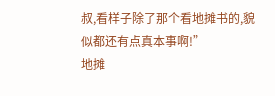叔,看样子除了那个看地摊书的,貌似都还有点真本事啊!”
地摊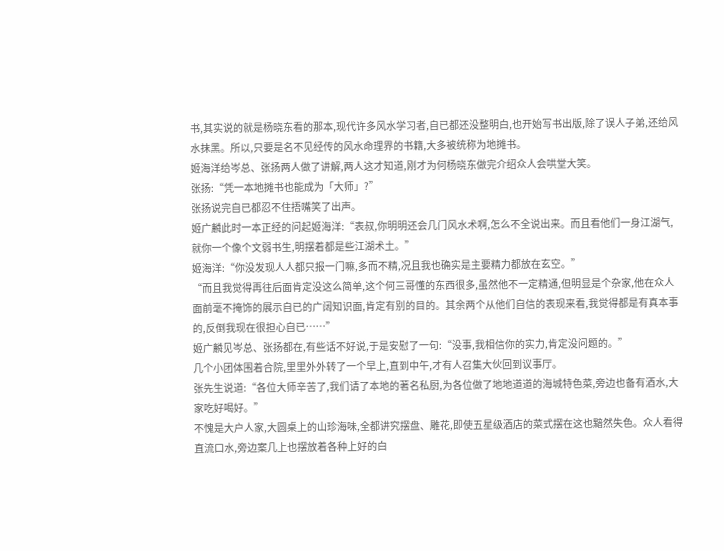书,其实说的就是杨晓东看的那本,现代许多风水学习者,自已都还没整明白,也开始写书出版,除了误人子弟,还给风水抹黑。所以,只要是名不见经传的风水命理界的书籍,大多被统称为地摊书。
姬海洋给岑总、张扬两人做了讲解,两人这才知道,刚才为何杨晓东做完介绍众人会哄堂大笑。
张扬:“凭一本地摊书也能成为「大师」?”
张扬说完自已都忍不住捂嘴笑了出声。
姬广麟此时一本正经的问起姬海洋:“表叔,你明明还会几门风水术啊,怎么不全说出来。而且看他们一身江湖气,就你一个像个文弱书生,明摆着都是些江湖术土。”
姬海洋:“你没发现人人都只报一门嘛,多而不精,况且我也确实是主要精力都放在玄空。”
“而且我觉得再往后面肯定没这么简单,这个何三哥懂的东西很多,虽然他不一定精通,但明显是个杂家,他在众人面前毫不掩饰的展示自已的广阔知识面,肯定有别的目的。其余两个从他们自信的表现来看,我觉得都是有真本事的,反倒我现在很担心自已……”
姬广麟见岑总、张扬都在,有些话不好说,于是安慰了一句:“没事,我相信你的实力,肯定没问题的。”
几个小团体围着合院,里里外外转了一个早上,直到中午,才有人召集大伙回到议事厅。
张先生说道:“各位大师辛苦了,我们请了本地的著名私厨,为各位做了地地道道的海城特色菜,旁边也备有酒水,大家吃好喝好。”
不愧是大户人家,大圆桌上的山珍海味,全都讲究摆盘、雕花,即使五星级酒店的菜式摆在这也黯然失色。众人看得直流口水,旁边案几上也摆放着各种上好的白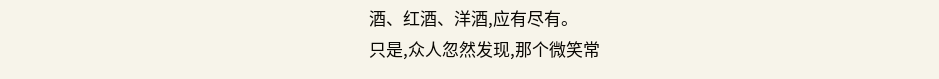酒、红酒、洋酒,应有尽有。
只是,众人忽然发现,那个微笑常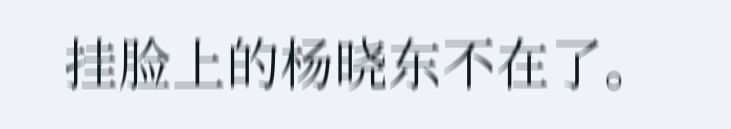挂脸上的杨晓东不在了。